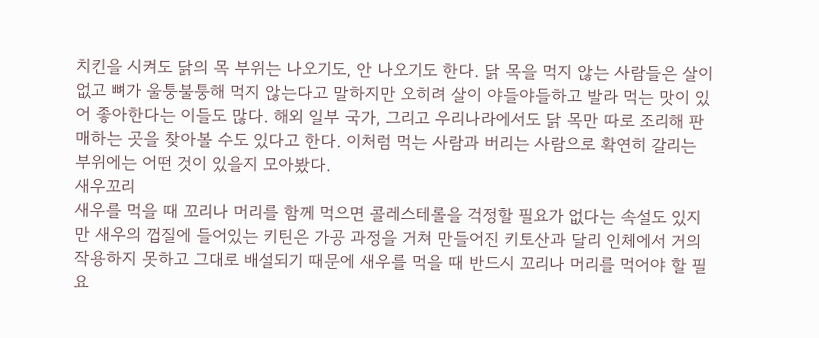치킨을 시켜도 닭의 목 부위는 나오기도, 안 나오기도 한다. 닭 목을 먹지 않는 사람들은 살이 없고 뼈가 울퉁불퉁해 먹지 않는다고 말하지만 오히려 살이 야들야들하고 발라 먹는 맛이 있어 좋아한다는 이들도 많다. 해외 일부 국가, 그리고 우리나라에서도 닭 목만 따로 조리해 판매하는 곳을 찾아볼 수도 있다고 한다. 이처럼 먹는 사람과 버리는 사람으로 확연히 갈리는 부위에는 어떤 것이 있을지 모아봤다.
새우꼬리
새우를 먹을 때 꼬리나 머리를 함께 먹으면 콜레스테롤을 걱정할 필요가 없다는 속설도 있지만 새우의 껍질에 들어있는 키틴은 가공 과정을 거쳐 만들어진 키토산과 달리 인체에서 거의 작용하지 못하고 그대로 배설되기 때문에 새우를 먹을 때 반드시 꼬리나 머리를 먹어야 할 필요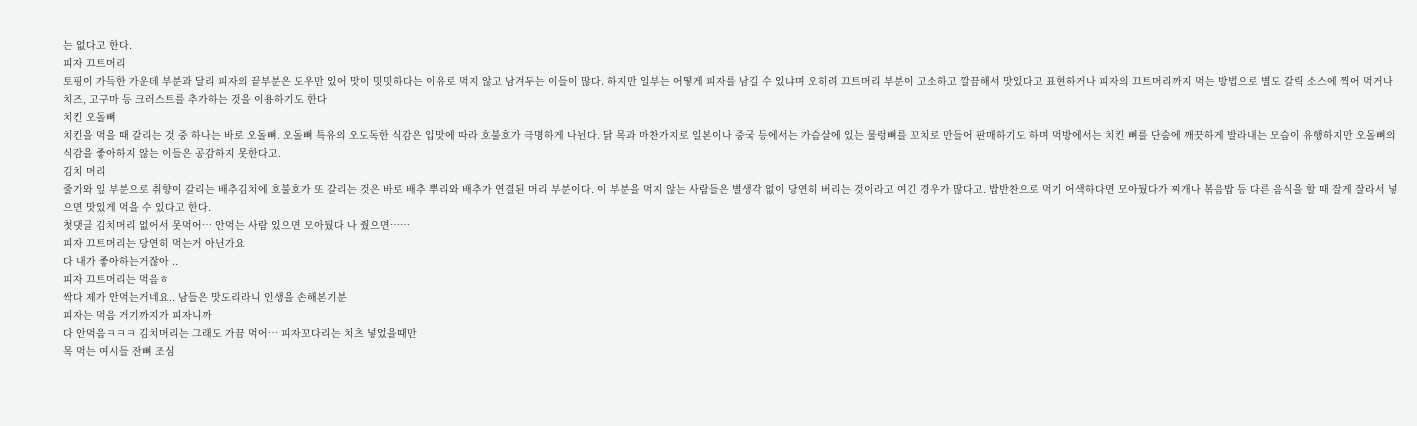는 없다고 한다.
피자 끄트머리
토핑이 가득한 가운데 부분과 달리 피자의 끝부분은 도우만 있어 맛이 밋밋하다는 이유로 먹지 않고 남겨두는 이들이 많다. 하지만 일부는 어떻게 피자를 남길 수 있냐며 오히려 끄트머리 부분이 고소하고 깔끔해서 맛있다고 표현하거나 피자의 끄트머리까지 먹는 방법으로 별도 갈릭 소스에 찍어 먹거나 치즈, 고구마 등 크러스트를 추가하는 것을 이용하기도 한다
치킨 오돌뼈
치킨을 먹을 때 갈리는 것 중 하나는 바로 오돌뼈. 오돌뼈 특유의 오도독한 식감은 입맛에 따라 호불호가 극명하게 나뉜다. 닭 목과 마찬가지로 일본이나 중국 등에서는 가슴살에 있는 물렁뼈를 꼬치로 만들어 판매하기도 하며 먹방에서는 치킨 뼈를 단숨에 깨끗하게 발라내는 모습이 유행하지만 오돌뼈의 식감을 좋아하지 않는 이들은 공감하지 못한다고.
김치 머리
줄기와 잎 부분으로 취향이 갈리는 배추김치에 호불호가 또 갈리는 것은 바로 배추 뿌리와 배추가 연결된 머리 부분이다. 이 부분을 먹지 않는 사람들은 별생각 없이 당연히 버리는 것이라고 여긴 경우가 많다고. 밥반찬으로 먹기 어색하다면 모아뒀다가 찌개나 볶음밥 등 다른 음식을 할 때 잘게 잘라서 넣으면 맛있게 먹을 수 있다고 한다.
첫댓글 김치머리 없어서 못먹어… 안먹는 사람 있으면 모아뒀다 나 줬으면……
피자 끄트머리는 당연히 먹는거 아닌가요
다 내가 좋아하는거잖아 ..
피자 끄트머리는 먹음ㅎ
싹다 제가 안먹는거네요.. 남들은 맛도리라니 인생을 손해본기분
피자는 먹음 거기까지가 피자니까
다 안먹음ㅋㅋㅋ 김치머리는 그래도 가끔 먹어… 피자꼬다리는 치츠 넣었을때만
목 먹는 여시들 잔뼈 조심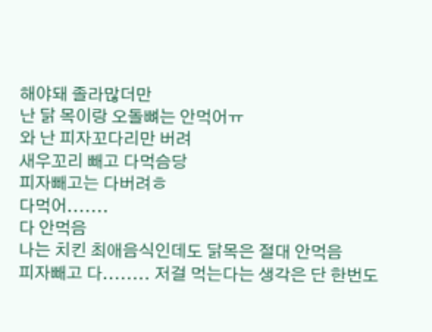해야돼 졸라많더만
난 닭 목이랑 오돌뼈는 안먹어ㅠ
와 난 피자꼬다리만 버려
새우꼬리 빼고 다먹슴당
피자빼고는 다버려ㅎ
다먹어.......
다 안먹음
나는 치킨 최애음식인데도 닭목은 절대 안먹음
피자빼고 다........ 저걸 먹는다는 생각은 단 한번도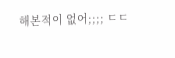해본적이 없어;;;; ㄷㄷ